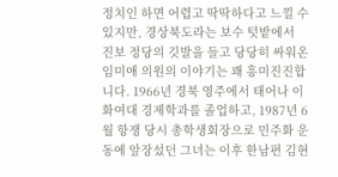정치인 하면 어렵고 딱딱하다고 느낄 수 있지만, 경상북도라는 보수 텃밭에서 진보 정당의 깃발을 들고 당당히 싸워온 임미애 의원의 이야기는 꽤 흥미진진합니다. 1966년 경북 영주에서 태어나 이화여대 경제학과를 졸업하고, 1987년 6월 항쟁 당시 총학생회장으로 민주화 운동에 앞장섰던 그녀는 이후 한남편 김현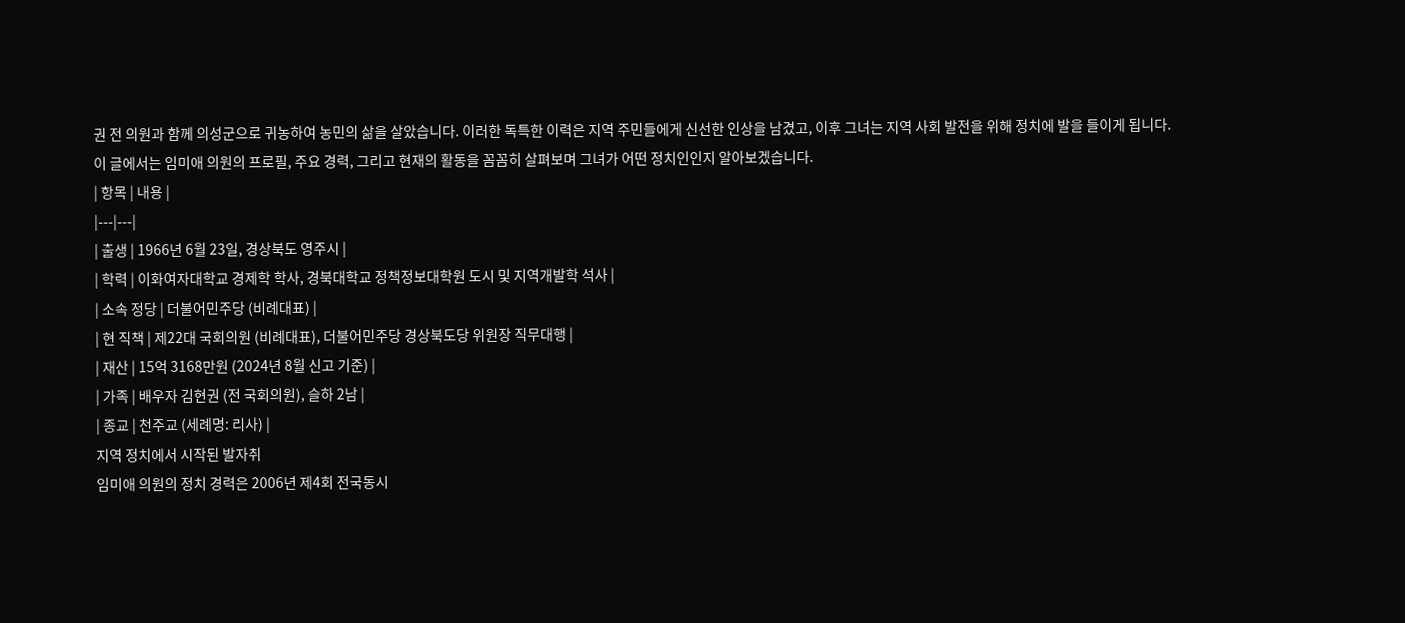권 전 의원과 함께 의성군으로 귀농하여 농민의 삶을 살았습니다. 이러한 독특한 이력은 지역 주민들에게 신선한 인상을 남겼고, 이후 그녀는 지역 사회 발전을 위해 정치에 발을 들이게 됩니다. 이 글에서는 임미애 의원의 프로필, 주요 경력, 그리고 현재의 활동을 꼼꼼히 살펴보며 그녀가 어떤 정치인인지 알아보겠습니다.
| 항목 | 내용 |
|---|---|
| 출생 | 1966년 6월 23일, 경상북도 영주시 |
| 학력 | 이화여자대학교 경제학 학사, 경북대학교 정책정보대학원 도시 및 지역개발학 석사 |
| 소속 정당 | 더불어민주당 (비례대표) |
| 현 직책 | 제22대 국회의원 (비례대표), 더불어민주당 경상북도당 위원장 직무대행 |
| 재산 | 15억 3168만원 (2024년 8월 신고 기준) |
| 가족 | 배우자 김현권 (전 국회의원), 슬하 2남 |
| 종교 | 천주교 (세례명: 리사) |
지역 정치에서 시작된 발자취
임미애 의원의 정치 경력은 2006년 제4회 전국동시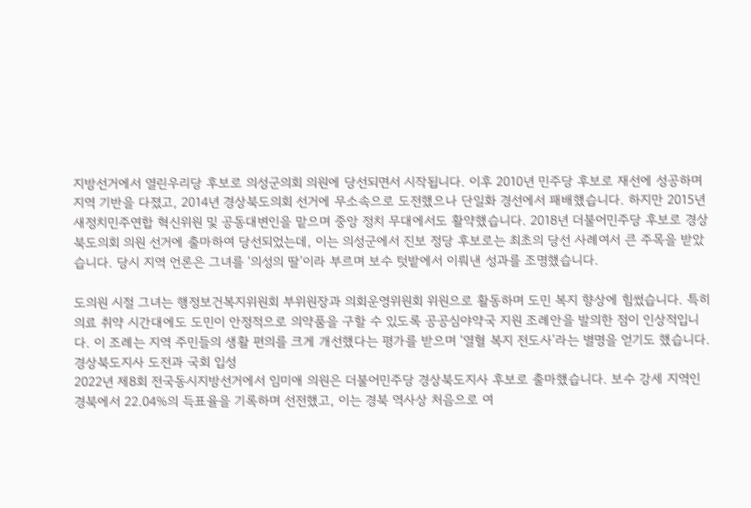지방선거에서 열린우리당 후보로 의성군의회 의원에 당선되면서 시작됩니다. 이후 2010년 민주당 후보로 재선에 성공하며 지역 기반을 다졌고, 2014년 경상북도의회 선거에 무소속으로 도전했으나 단일화 경선에서 패배했습니다. 하지만 2015년 새정치민주연합 혁신위원 및 공동대변인을 맡으며 중앙 정치 무대에서도 활약했습니다. 2018년 더불어민주당 후보로 경상북도의회 의원 선거에 출마하여 당선되었는데, 이는 의성군에서 진보 정당 후보로는 최초의 당선 사례여서 큰 주목을 받았습니다. 당시 지역 언론은 그녀를 ‘의성의 딸’이라 부르며 보수 텃밭에서 이뤄낸 성과를 조명했습니다.

도의원 시절 그녀는 행정보건복지위원회 부위원장과 의회운영위원회 위원으로 활동하며 도민 복지 향상에 힘썼습니다. 특히 의료 취약 시간대에도 도민이 안정적으로 의약품을 구할 수 있도록 공공심야약국 지원 조례안을 발의한 점이 인상적입니다. 이 조례는 지역 주민들의 생활 편의를 크게 개선했다는 평가를 받으며 ‘열혈 복지 전도사’라는 별명을 얻기도 했습니다.
경상북도지사 도전과 국회 입성
2022년 제8회 전국동시지방선거에서 임미애 의원은 더불어민주당 경상북도지사 후보로 출마했습니다. 보수 강세 지역인 경북에서 22.04%의 득표율을 기록하며 선전했고, 이는 경북 역사상 처음으로 여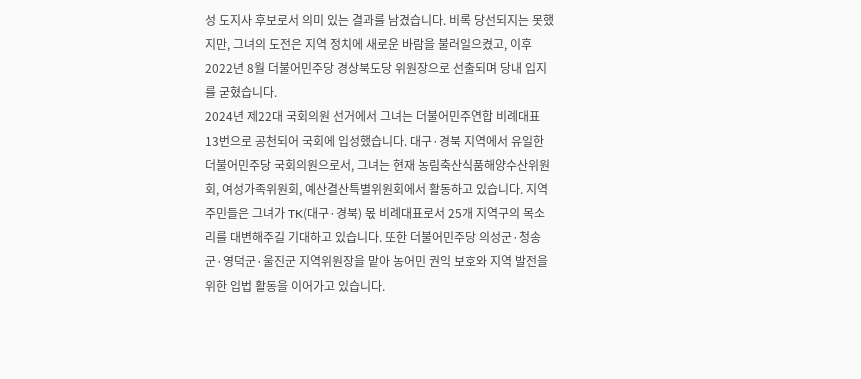성 도지사 후보로서 의미 있는 결과를 남겼습니다. 비록 당선되지는 못했지만, 그녀의 도전은 지역 정치에 새로운 바람을 불러일으켰고, 이후 2022년 8월 더불어민주당 경상북도당 위원장으로 선출되며 당내 입지를 굳혔습니다.
2024년 제22대 국회의원 선거에서 그녀는 더불어민주연합 비례대표 13번으로 공천되어 국회에 입성했습니다. 대구·경북 지역에서 유일한 더불어민주당 국회의원으로서, 그녀는 현재 농림축산식품해양수산위원회, 여성가족위원회, 예산결산특별위원회에서 활동하고 있습니다. 지역 주민들은 그녀가 TK(대구·경북) 몫 비례대표로서 25개 지역구의 목소리를 대변해주길 기대하고 있습니다. 또한 더불어민주당 의성군·청송군·영덕군·울진군 지역위원장을 맡아 농어민 권익 보호와 지역 발전을 위한 입법 활동을 이어가고 있습니다.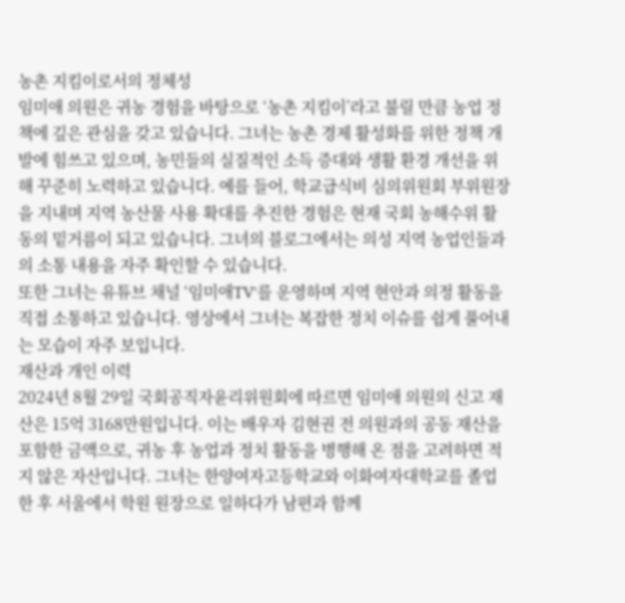농촌 지킴이로서의 정체성
임미애 의원은 귀농 경험을 바탕으로 ‘농촌 지킴이’라고 불릴 만큼 농업 정책에 깊은 관심을 갖고 있습니다. 그녀는 농촌 경제 활성화를 위한 정책 개발에 힘쓰고 있으며, 농민들의 실질적인 소득 증대와 생활 환경 개선을 위해 꾸준히 노력하고 있습니다. 예를 들어, 학교급식비 심의위원회 부위원장을 지내며 지역 농산물 사용 확대를 추진한 경험은 현재 국회 농해수위 활동의 밑거름이 되고 있습니다. 그녀의 블로그에서는 의성 지역 농업인들과의 소통 내용을 자주 확인할 수 있습니다.
또한 그녀는 유튜브 채널 ‘임미애TV’를 운영하며 지역 현안과 의정 활동을 직접 소통하고 있습니다. 영상에서 그녀는 복잡한 정치 이슈를 쉽게 풀어내는 모습이 자주 보입니다.
재산과 개인 이력
2024년 8월 29일 국회공직자윤리위원회에 따르면 임미애 의원의 신고 재산은 15억 3168만원입니다. 이는 배우자 김현권 전 의원과의 공동 재산을 포함한 금액으로, 귀농 후 농업과 정치 활동을 병행해 온 점을 고려하면 적지 않은 자산입니다. 그녀는 한양여자고등학교와 이화여자대학교를 졸업한 후 서울에서 학원 원장으로 일하다가 남편과 함께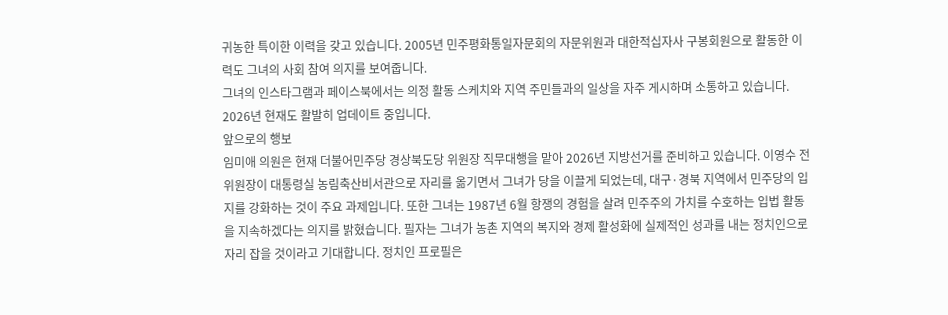귀농한 특이한 이력을 갖고 있습니다. 2005년 민주평화통일자문회의 자문위원과 대한적십자사 구봉회원으로 활동한 이력도 그녀의 사회 참여 의지를 보여줍니다.
그녀의 인스타그램과 페이스북에서는 의정 활동 스케치와 지역 주민들과의 일상을 자주 게시하며 소통하고 있습니다. 2026년 현재도 활발히 업데이트 중입니다.
앞으로의 행보
임미애 의원은 현재 더불어민주당 경상북도당 위원장 직무대행을 맡아 2026년 지방선거를 준비하고 있습니다. 이영수 전 위원장이 대통령실 농림축산비서관으로 자리를 옮기면서 그녀가 당을 이끌게 되었는데, 대구·경북 지역에서 민주당의 입지를 강화하는 것이 주요 과제입니다. 또한 그녀는 1987년 6월 항쟁의 경험을 살려 민주주의 가치를 수호하는 입법 활동을 지속하겠다는 의지를 밝혔습니다. 필자는 그녀가 농촌 지역의 복지와 경제 활성화에 실제적인 성과를 내는 정치인으로 자리 잡을 것이라고 기대합니다. 정치인 프로필은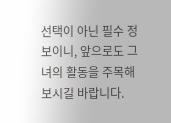선택이 아닌 필수 정보이니, 앞으로도 그녀의 활동을 주목해 보시길 바랍니다.